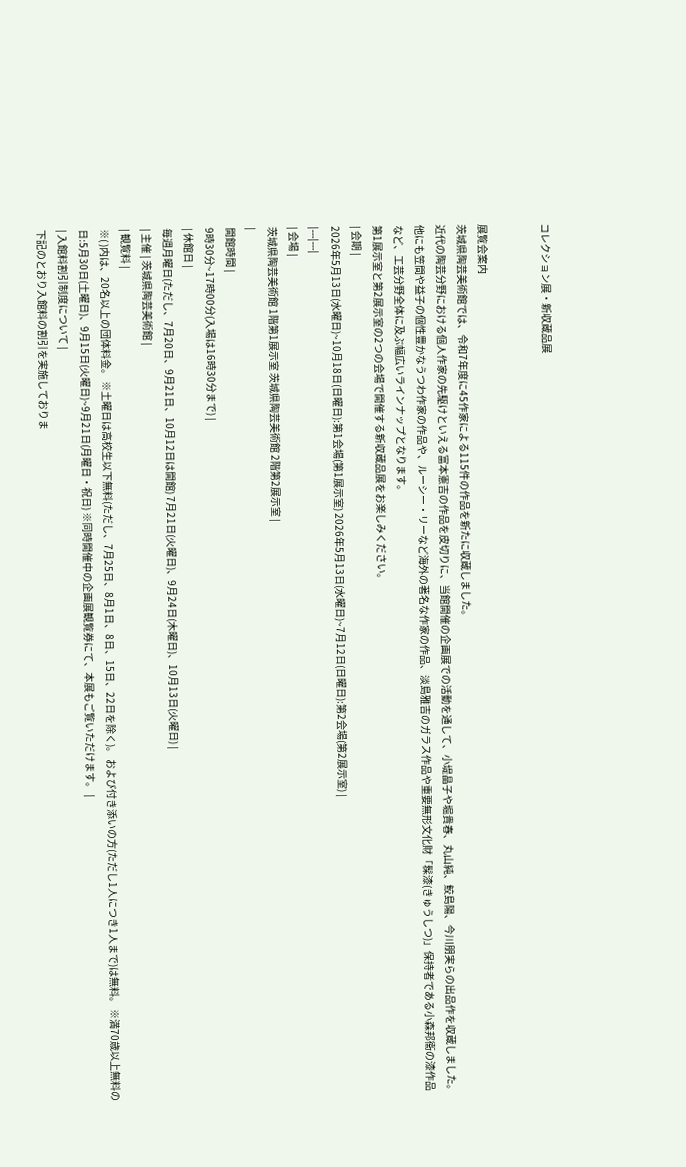コレクション展・新収蔵品展


展覧会案内
茨城県陶芸美術館では、令和7年度に45作家による115件の作品を新たに収蔵しました。
近代の陶芸分野における個人作家の先駆けといえる富本憲吉の作品を皮切りに、当館開催の企画展での活動を通して、小堤晶子や堀貴春、丸山純、鮫島陽、今川朋実らの出品作を収蔵しました。他にも笠間や益子の個性豊かなうつわ作家の作品や、ルーシー・リーなど海外の著名な作家の作品、淡島雅吉のガラス作品や重要無形文化財「髹漆(きゅうしつ)」保持者である小森邦衞の漆作品など、工芸分野全体に及ぶ幅広いラインナップとなります。
第1展示室と第2展示室の2つの会場で開催する新収蔵品展をお楽しみください。
| 会期 |
2026年5月13日(水曜日)~10月18日(日曜日):第1会場(第1展示室) 2026年5月13日(水曜日)~7月12日(日曜日):第2会場(第2展示室) |
|---|---|
| 会場 |
茨城県陶芸美術館 1階第1展示室 茨城県陶芸美術館 2階第2展示室 |
|
開館時間 |
9時30分~17時00分(入場は16時30分まで) |
| 休館日 |
毎週月曜日(ただし、7月20日、9月21日、10月12日は開館) 7月21日(火曜日)、9月24日(木曜日)、10月13日(火曜日) |
| 主催 | 茨城県陶芸美術館 |
| 観覧料 |
※( )内は、20名以上の団体料金。 ※土曜日は高校生以下無料(ただし、7月25日、8月1日、8日、15日、22日を除く)。 および付き添いの方(ただし1人につき1人まで)は無料。 ※満70歳以上無料の日:5月30日(土曜日)、9月15日(火曜日)~9月21日(月曜日・祝日) ※同時開催中の企画展観覧券にて、本展もご覧いただけます。 |
| 入館料割引制度について |
下記のとおり入館料の割引を実施しておりま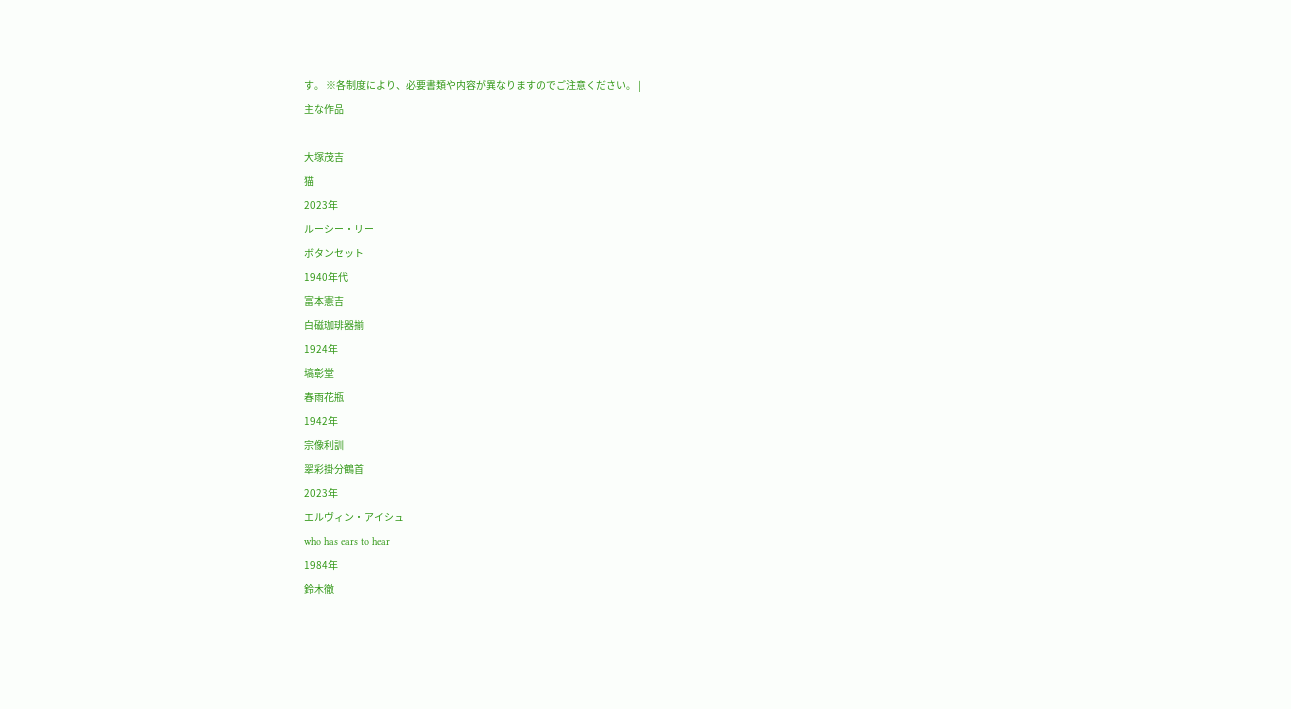す。 ※各制度により、必要書類や内容が異なりますのでご注意ください。 |
主な作品

大塚茂吉
猫
2023年
ルーシー・リー
ボタンセット
1940年代
富本憲吉
白磁珈琲器揃
1924年
塙彰堂
春雨花瓶
1942年
宗像利訓
翠彩掛分鶴首
2023年
エルヴィン・アイシュ
who has ears to hear
1984年
鈴木徹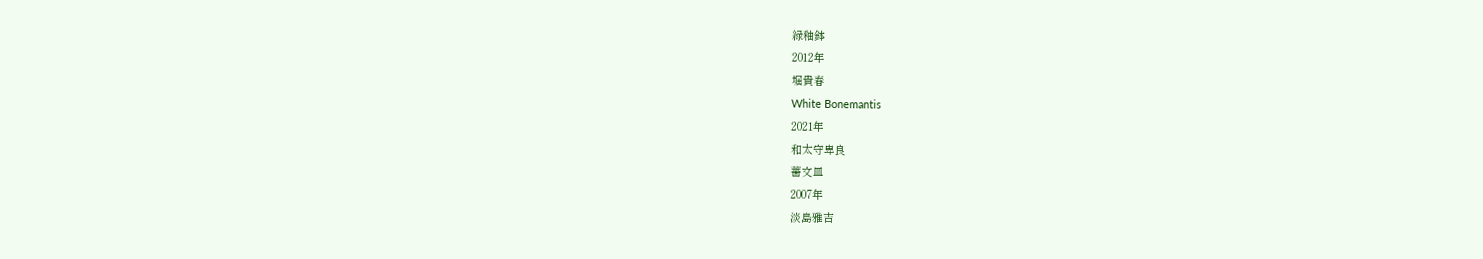緑釉鉢
2012年
堀貴春
White Bonemantis
2021年
和太守卑良
薔文皿
2007年
淡島雅吉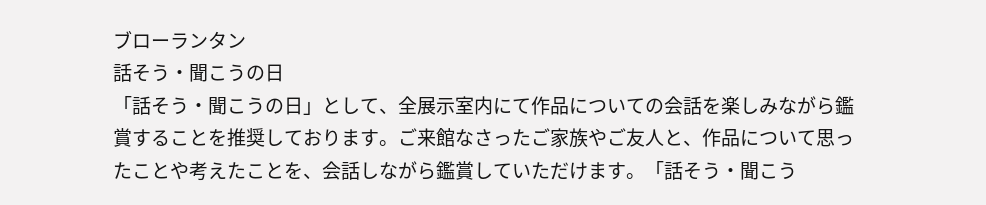ブローランタン
話そう・聞こうの日
「話そう・聞こうの日」として、全展示室内にて作品についての会話を楽しみながら鑑賞することを推奨しております。ご来館なさったご家族やご友人と、作品について思ったことや考えたことを、会話しながら鑑賞していただけます。「話そう・聞こう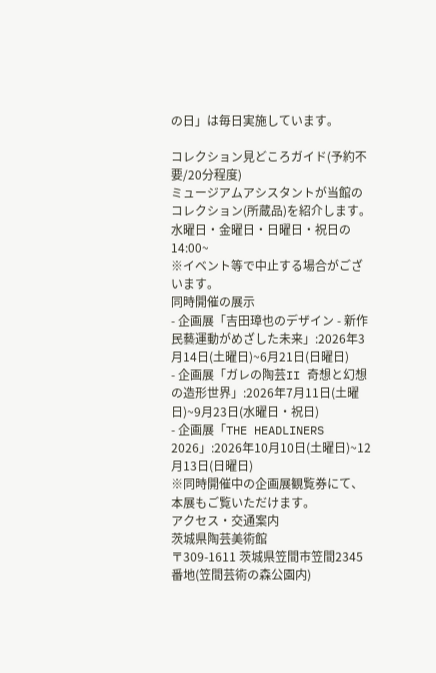の日」は毎日実施しています。

コレクション見どころガイド(予約不要/20分程度)
ミュージアムアシスタントが当館のコレクション(所蔵品)を紹介します。
水曜日・金曜日・日曜日・祝日の14:00~
※イベント等で中止する場合がございます。
同時開催の展示
- 企画展「吉田璋也のデザイン - 新作民藝運動がめざした未来」:2026年3月14日(土曜日)~6月21日(日曜日)
- 企画展「ガレの陶芸II 奇想と幻想の造形世界」:2026年7月11日(土曜日)~9月23日(水曜日・祝日)
- 企画展「THE HEADLINERS 2026」:2026年10月10日(土曜日)~12月13日(日曜日)
※同時開催中の企画展観覧券にて、本展もご覧いただけます。
アクセス・交通案内
茨城県陶芸美術館
〒309-1611 茨城県笠間市笠間2345番地(笠間芸術の森公園内)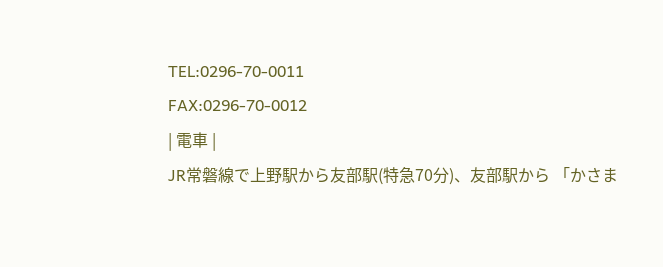TEL:0296-70-0011
FAX:0296-70-0012
| 電車 |
JR常磐線で上野駅から友部駅(特急70分)、友部駅から 「かさま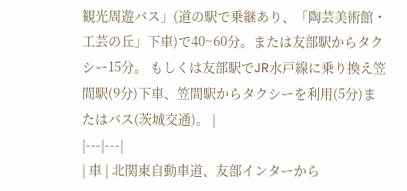観光周遊バス」(道の駅で乗継あり、「陶芸美術館・工芸の丘」下車)で40~60分。または友部駅からタクシー15分。 もしくは友部駅でJR水戸線に乗り換え笠間駅(9分)下車、笠間駅からタクシーを利用(5分)またはバス(茨城交通)。 |
|---|---|
| 車 | 北関東自動車道、友部インターから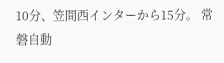10分、笠間西インターから15分。 常磐自動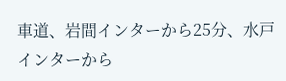車道、岩間インターから25分、水戸インターから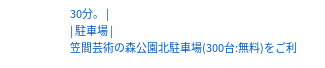30分。 |
| 駐車場 |
笠間芸術の森公園北駐車場(300台:無料)をご利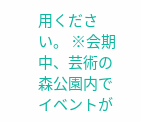用ください。 ※会期中、芸術の森公園内でイベントが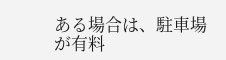ある場合は、駐車場が有料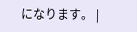になります。 |